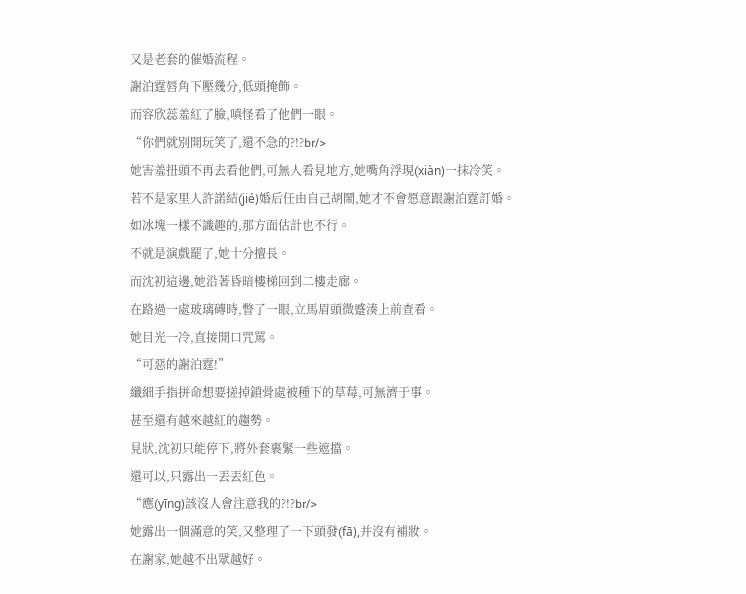又是老套的催婚流程。
謝泊霆唇角下壓幾分,低頭掩飾。
而容欣蕊羞紅了臉,嗔怪看了他們一眼。
“你們就別開玩笑了,還不急的?!?br/>
她害羞扭頭不再去看他們,可無人看見地方,她嘴角浮現(xiàn)一抹冷笑。
若不是家里人許諾結(jié)婚后任由自己胡鬧,她才不會愿意跟謝泊霆訂婚。
如冰塊一樣不識趣的,那方面估計也不行。
不就是演戲罷了,她十分擅長。
而沈初這邊,她沿著昏暗樓梯回到二樓走廊。
在路過一處玻璃磚時,瞥了一眼,立馬眉頭微蹙湊上前查看。
她目光一冷,直接開口咒罵。
“可惡的謝泊霆!”
纖細手指拼命想要搓掉鎖骨處被種下的草莓,可無濟于事。
甚至還有越來越紅的趨勢。
見狀,沈初只能停下,將外套裹緊一些遮擋。
還可以,只露出一丟丟紅色。
“應(yīng)該沒人會注意我的?!?br/>
她露出一個滿意的笑,又整理了一下頭發(fā),并沒有補妝。
在謝家,她越不出眾越好。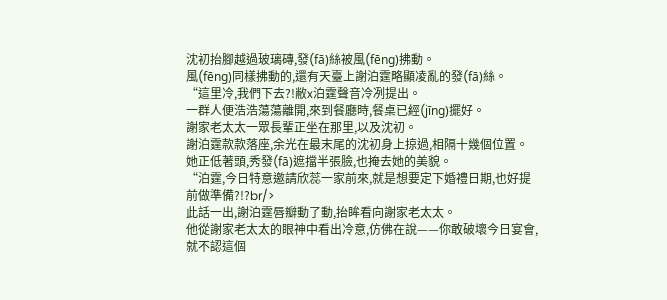沈初抬腳越過玻璃磚,發(fā)絲被風(fēng)拂動。
風(fēng)同樣拂動的,還有天臺上謝泊霆略顯凌亂的發(fā)絲。
“這里冷,我們下去?!敝x泊霆聲音冷冽提出。
一群人便浩浩蕩蕩離開,來到餐廳時,餐桌已經(jīng)擺好。
謝家老太太一眾長輩正坐在那里,以及沈初。
謝泊霆款款落座,余光在最末尾的沈初身上掠過,相隔十幾個位置。
她正低著頭,秀發(fā)遮擋半張臉,也掩去她的美貌。
“泊霆,今日特意邀請欣蕊一家前來,就是想要定下婚禮日期,也好提前做準備?!?br/>
此話一出,謝泊霆唇瓣動了動,抬眸看向謝家老太太。
他從謝家老太太的眼神中看出冷意,仿佛在說——你敢破壞今日宴會,就不認這個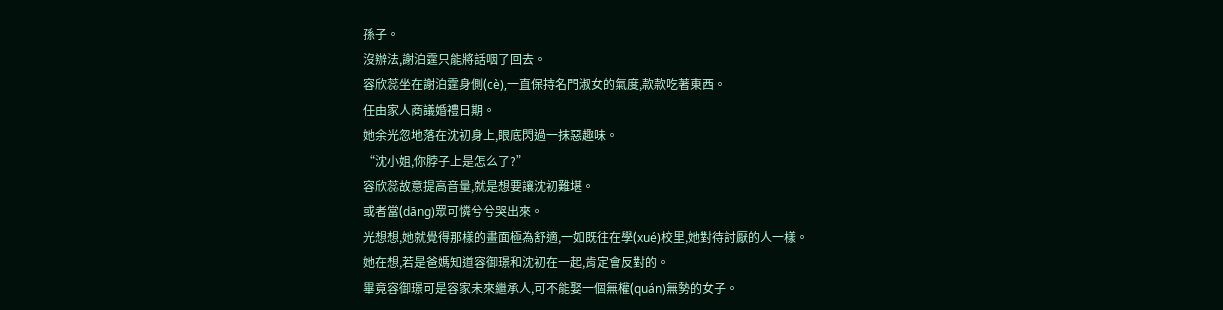孫子。
沒辦法,謝泊霆只能將話咽了回去。
容欣蕊坐在謝泊霆身側(cè),一直保持名門淑女的氣度,款款吃著東西。
任由家人商議婚禮日期。
她余光忽地落在沈初身上,眼底閃過一抹惡趣味。
“沈小姐,你脖子上是怎么了?”
容欣蕊故意提高音量,就是想要讓沈初難堪。
或者當(dāng)眾可憐兮兮哭出來。
光想想,她就覺得那樣的畫面極為舒適,一如既往在學(xué)校里,她對待討厭的人一樣。
她在想,若是爸媽知道容御璟和沈初在一起,肯定會反對的。
畢竟容御璟可是容家未來繼承人,可不能娶一個無權(quán)無勢的女子。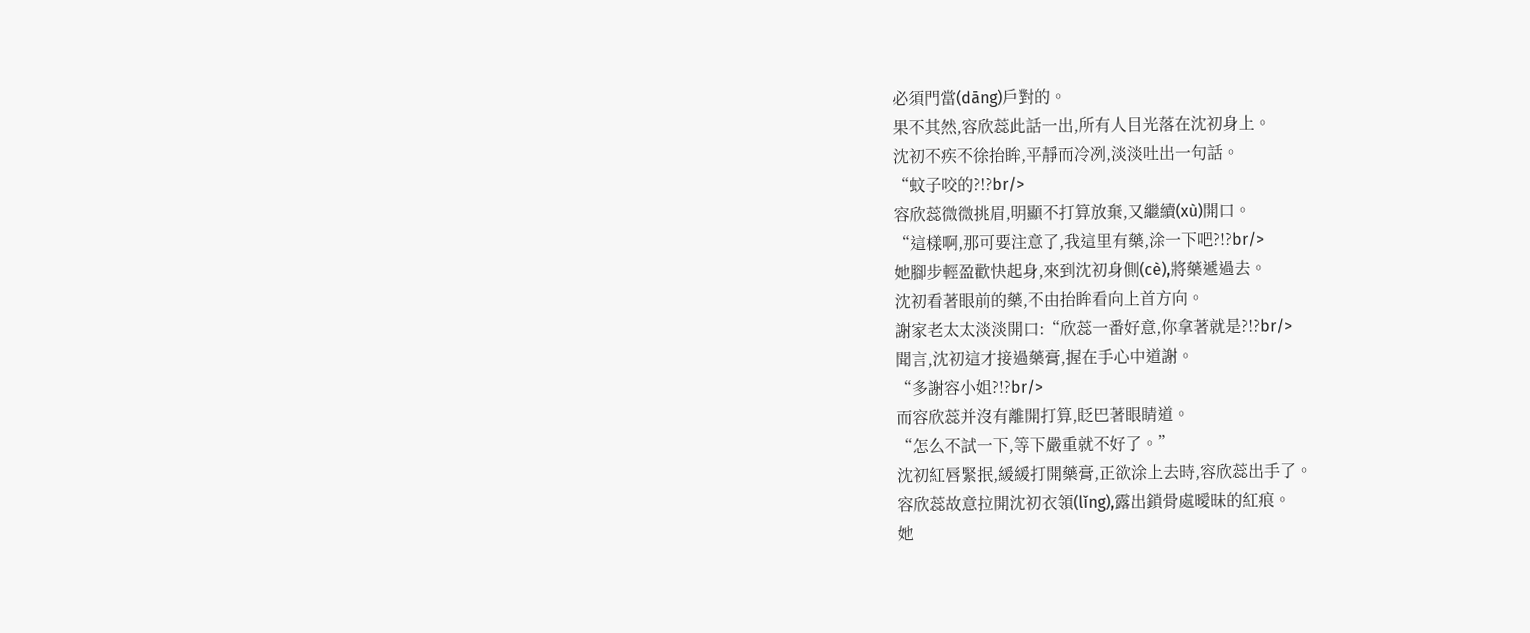必須門當(dāng)戶對的。
果不其然,容欣蕊此話一出,所有人目光落在沈初身上。
沈初不疾不徐抬眸,平靜而冷冽,淡淡吐出一句話。
“蚊子咬的?!?br/>
容欣蕊微微挑眉,明顯不打算放棄,又繼續(xù)開口。
“這樣啊,那可要注意了,我這里有藥,涂一下吧?!?br/>
她腳步輕盈歡快起身,來到沈初身側(cè),將藥遞過去。
沈初看著眼前的藥,不由抬眸看向上首方向。
謝家老太太淡淡開口:“欣蕊一番好意,你拿著就是?!?br/>
聞言,沈初這才接過藥膏,握在手心中道謝。
“多謝容小姐?!?br/>
而容欣蕊并沒有離開打算,眨巴著眼睛道。
“怎么不試一下,等下嚴重就不好了。”
沈初紅唇緊抿,緩緩打開藥膏,正欲涂上去時,容欣蕊出手了。
容欣蕊故意拉開沈初衣領(lǐng),露出鎖骨處曖昧的紅痕。
她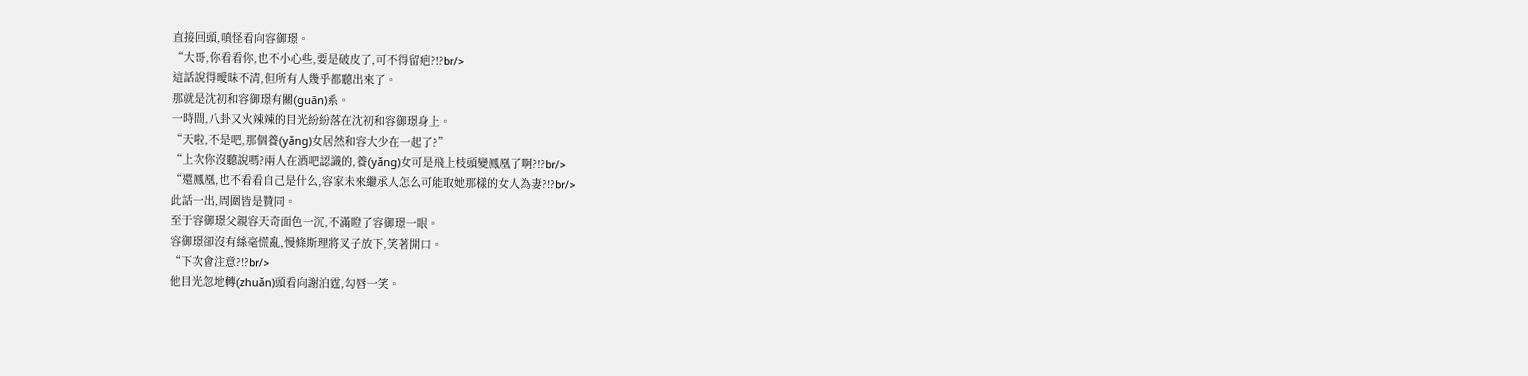直接回頭,嗔怪看向容御璟。
“大哥,你看看你,也不小心些,要是破皮了,可不得留疤?!?br/>
這話說得曖昧不清,但所有人幾乎都聽出來了。
那就是沈初和容御璟有關(guān)系。
一時間,八卦又火辣辣的目光紛紛落在沈初和容御璟身上。
“天啦,不是吧,那個養(yǎng)女居然和容大少在一起了?”
“上次你沒聽說嗎?兩人在酒吧認識的,養(yǎng)女可是飛上枝頭變鳳凰了啊?!?br/>
“還鳳凰,也不看看自己是什么,容家未來繼承人怎么可能取她那樣的女人為妻?!?br/>
此話一出,周圍皆是贊同。
至于容御璟父親容天奇面色一沉,不滿瞪了容御璟一眼。
容御璟卻沒有絲毫慌亂,慢條斯理將叉子放下,笑著開口。
“下次會注意?!?br/>
他目光忽地轉(zhuǎn)頭看向謝泊霆,勾唇一笑。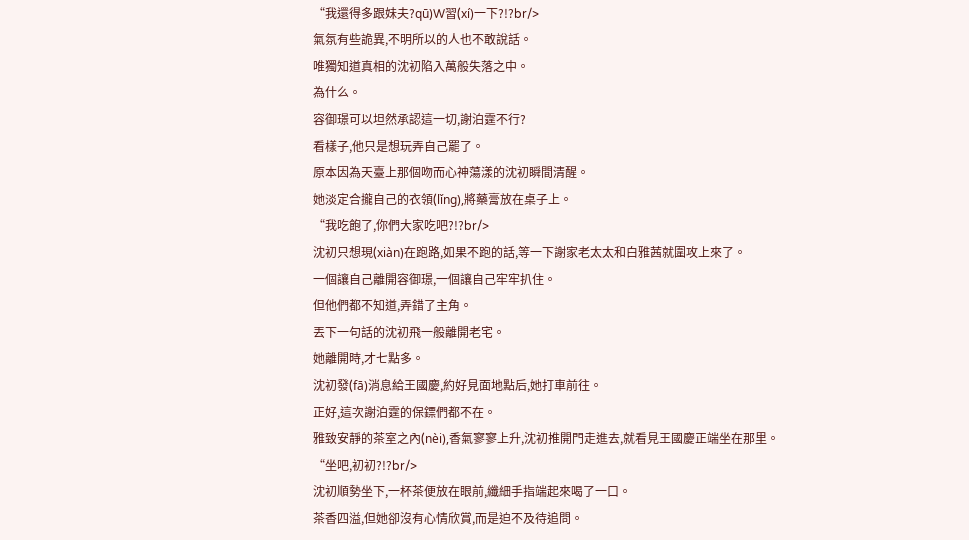“我還得多跟妹夫?qū)W習(xí)一下?!?br/>
氣氛有些詭異,不明所以的人也不敢說話。
唯獨知道真相的沈初陷入萬般失落之中。
為什么。
容御璟可以坦然承認這一切,謝泊霆不行?
看樣子,他只是想玩弄自己罷了。
原本因為天臺上那個吻而心神蕩漾的沈初瞬間清醒。
她淡定合攏自己的衣領(lǐng),將藥膏放在桌子上。
“我吃飽了,你們大家吃吧?!?br/>
沈初只想現(xiàn)在跑路,如果不跑的話,等一下謝家老太太和白雅茜就圍攻上來了。
一個讓自己離開容御璟,一個讓自己牢牢扒住。
但他們都不知道,弄錯了主角。
丟下一句話的沈初飛一般離開老宅。
她離開時,才七點多。
沈初發(fā)消息給王國慶,約好見面地點后,她打車前往。
正好,這次謝泊霆的保鏢們都不在。
雅致安靜的茶室之內(nèi),香氣寥寥上升,沈初推開門走進去,就看見王國慶正端坐在那里。
“坐吧,初初?!?br/>
沈初順勢坐下,一杯茶便放在眼前,纖細手指端起來喝了一口。
茶香四溢,但她卻沒有心情欣賞,而是迫不及待追問。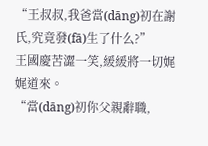“王叔叔,我爸當(dāng)初在謝氏,究竟發(fā)生了什么?”
王國慶苦澀一笑,緩緩將一切娓娓道來。
“當(dāng)初你父親辭職,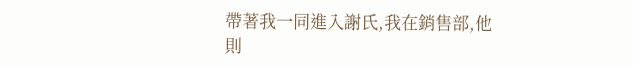帶著我一同進入謝氏,我在銷售部,他則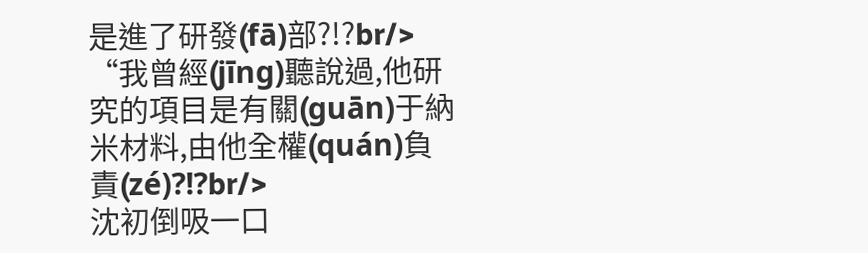是進了研發(fā)部?!?br/>
“我曾經(jīng)聽說過,他研究的項目是有關(guān)于納米材料,由他全權(quán)負責(zé)?!?br/>
沈初倒吸一口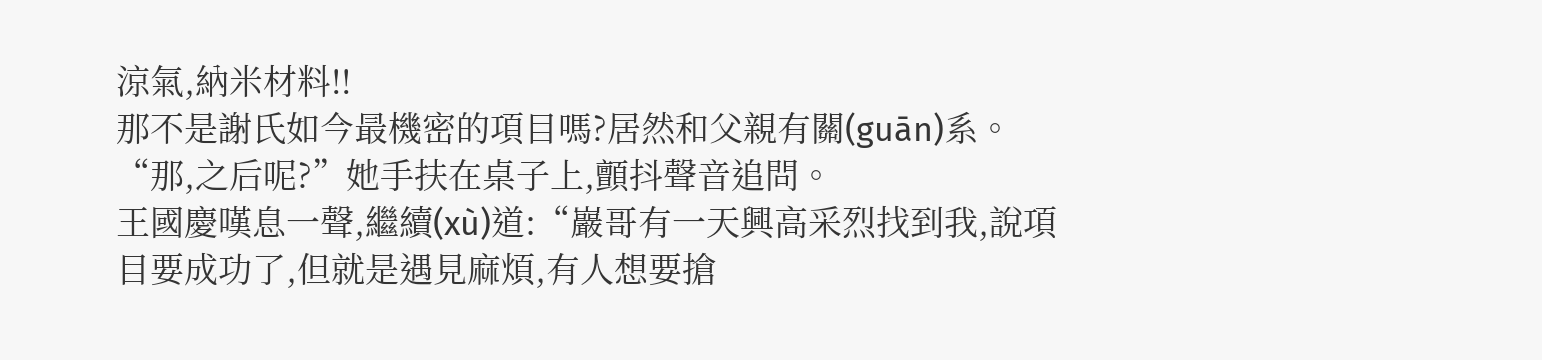涼氣,納米材料!!
那不是謝氏如今最機密的項目嗎?居然和父親有關(guān)系。
“那,之后呢?”她手扶在桌子上,顫抖聲音追問。
王國慶嘆息一聲,繼續(xù)道:“巖哥有一天興高采烈找到我,說項目要成功了,但就是遇見麻煩,有人想要搶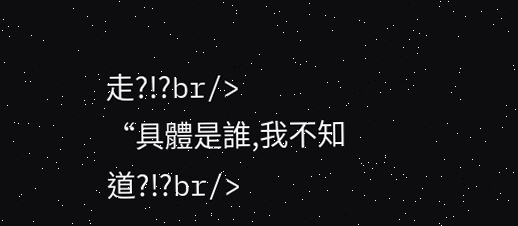走?!?br/>
“具體是誰,我不知道?!?br/>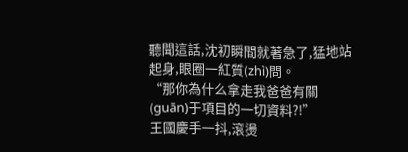聽聞這話,沈初瞬間就著急了,猛地站起身,眼圈一紅質(zhì)問。
“那你為什么拿走我爸爸有關(guān)于項目的一切資料?!”
王國慶手一抖,滾燙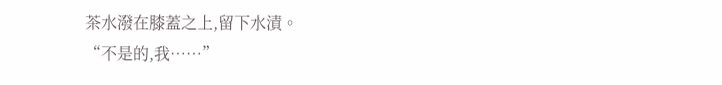茶水潑在膝蓋之上,留下水漬。
“不是的,我……”